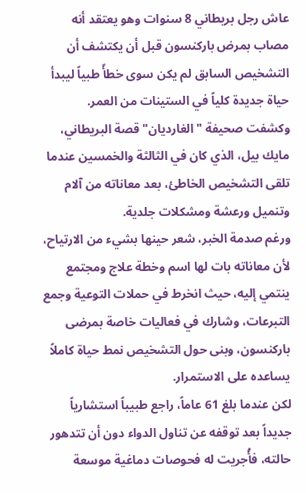عاش رجل بريطاني 8 سنوات وهو يعتقد أنه مصاب بمرض باركنسون قبل أن يكتشف أن التشخيص السابق لم يكن سوى خطأً طبياً ليبدأ حياة جديدة كلياً في الستينات من العمر.
وكشفت صحيفة "الغارديان" قصة البريطاني، مايك بيل، الذي كان في الثالثة والخمسين عندما تلقى التشخيص الخاطئ، بعد معاناته من آلام وتنميل ورعشة ومشكلات جلدية.
ورغم صدمة الخبر، شعر حينها بشيء من الارتياح، لأن معاناته بات لها اسم وخطة علاج ومجتمع ينتمي إليه، حيث انخرط في حملات التوعية وجمع التبرعات، وشارك في فعاليات خاصة بمرضى باركنسون، وبنى حول التشخيص نمط حياة كاملاً يساعده على الاستمرار.
لكن عندما بلغ 61 عاماً، راجع طبيباً استشارياً جديداً بعد توقفه عن تناول الدواء دون أن تتدهور حالته، فأُجريت له فحوصات دماغية موسعة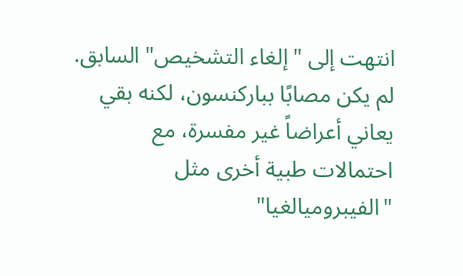انتهت إلى "إلغاء التشخيص" السابق.
لم يكن مصابًا بباركنسون، لكنه بقي يعاني أعراضاً غير مفسرة، مع احتمالات طبية أخرى مثل "الفيبروميالغيا"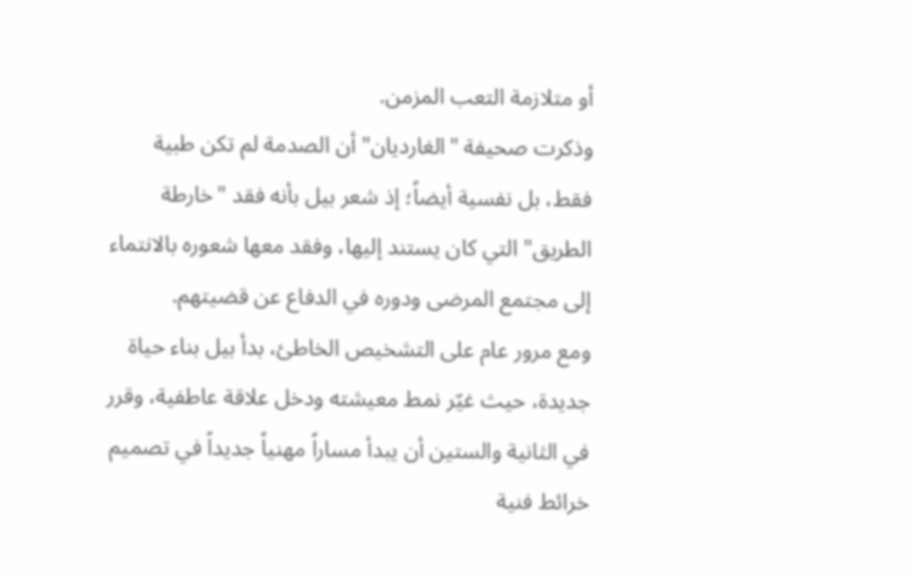أو متلازمة التعب المزمن.
وذكرت صحيفة "الغارديان" أن الصدمة لم تكن طبية فقط، بل نفسية أيضاً؛ إذ شعر بيل بأنه فقد "خارطة الطريق" التي كان يستند إليها، وفقد معها شعوره بالانتماء إلى مجتمع المرضى ودوره في الدفاع عن قضيتهم.
ومع مرور عام على التشخيص الخاطئ، بدأ بيل بناء حياة جديدة، حيث غيّر نمط معيشته ودخل علاقة عاطفية، وقرر في الثانية والستين أن يبدأ مساراً مهنياً جديداً في تصميم خرائط فنية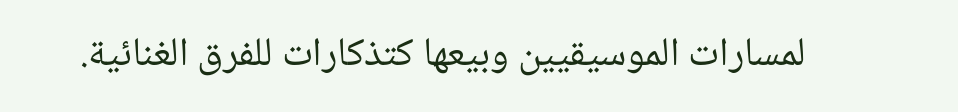لمسارات الموسيقيين وبيعها كتذكارات للفرق الغنائية.